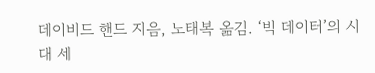데이비드 핸드 지음, 노태복 옮김. ‘빅 데이터’의 시대 세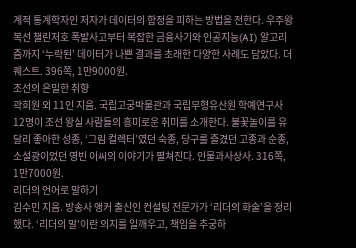계적 통계학자인 저자가 데이터의 함정을 피하는 방법을 전한다. 우주왕복선 챌린저호 폭발사고부터 복잡한 금융사기와 인공지능(AI) 알고리즘까지 ‘누락된’ 데이터가 나쁜 결과를 초래한 다양한 사례도 담았다. 더퀘스트. 396쪽, 1만9000원.
조선의 은밀한 취향
곽희원 외 11인 지음. 국립고궁박물관과 국립무형유산원 학예연구사 12명이 조선 왕실 사람들의 흥미로운 취미를 소개한다. 불꽃놀이를 유달리 좋아한 성종, ‘그림 컬렉터’였던 숙종, 당구를 즐겼던 고종과 순종, 소설광이었던 영빈 이씨의 이야기가 펼쳐진다. 인물과사상사. 316쪽, 1만7000원.
리더의 언어로 말하기
김수민 지음. 방송사 앵커 출신인 컨설팅 전문가가 ‘리더의 화술’을 정리했다. ‘리더의 말’이란 의지를 일깨우고, 책임을 추궁하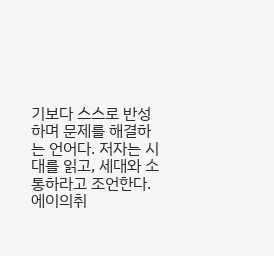기보다 스스로 반성하며 문제를 해결하는 언어다. 저자는 시대를 읽고, 세대와 소통하라고 조언한다. 에이의취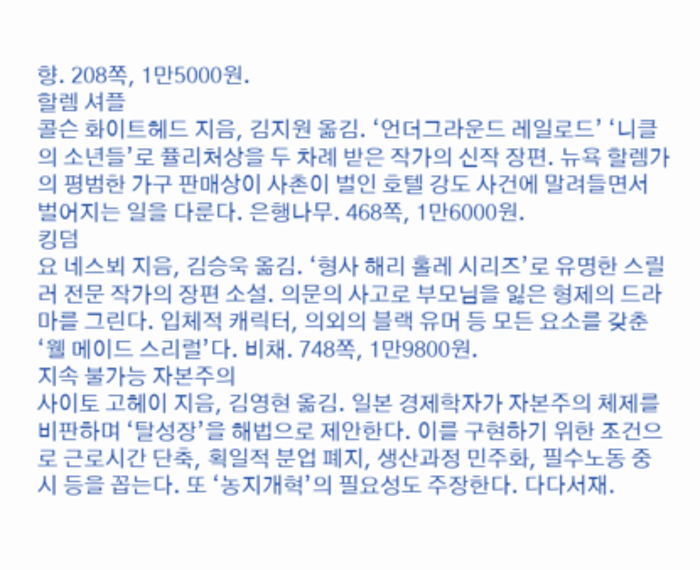향. 208쪽, 1만5000원.
할렘 셔플
콜슨 화이트헤드 지음, 김지원 옮김. ‘언더그라운드 레일로드’ ‘니클의 소년들’로 퓰리처상을 두 차례 받은 작가의 신작 장편. 뉴욕 할렘가의 평범한 가구 판매상이 사촌이 벌인 호텔 강도 사건에 말려들면서 벌어지는 일을 다룬다. 은행나무. 468쪽, 1만6000원.
킹덤
요 네스뵈 지음, 김승욱 옮김. ‘형사 해리 홀레 시리즈’로 유명한 스릴러 전문 작가의 장편 소설. 의문의 사고로 부모님을 잃은 형제의 드라마를 그린다. 입체적 캐릭터, 의외의 블랙 유머 등 모든 요소를 갖춘 ‘웰 메이드 스리럴’다. 비채. 748쪽, 1만9800원.
지속 불가능 자본주의
사이토 고헤이 지음, 김영현 옮김. 일본 경제학자가 자본주의 체제를 비판하며 ‘탈성장’을 해법으로 제안한다. 이를 구현하기 위한 조건으로 근로시간 단축, 획일적 분업 폐지, 생산과정 민주화, 필수노동 중시 등을 꼽는다. 또 ‘농지개혁’의 필요성도 주장한다. 다다서재.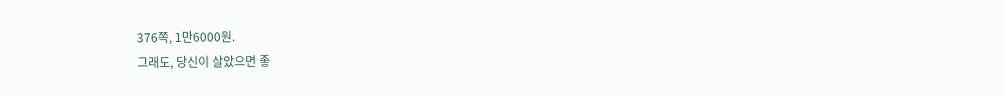376쪽, 1만6000원.
그래도, 당신이 살았으면 좋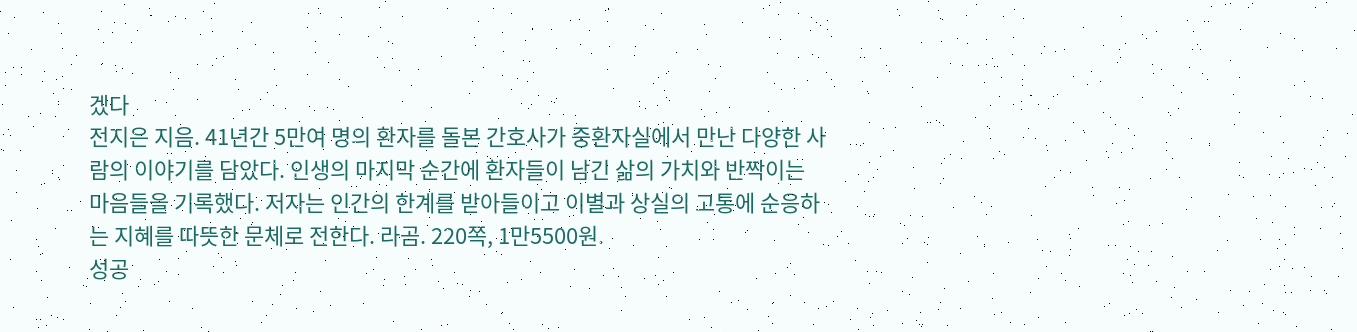겠다
전지은 지음. 41년간 5만여 명의 환자를 돌본 간호사가 중환자실에서 만난 다양한 사람의 이야기를 담았다. 인생의 마지막 순간에 환자들이 남긴 삶의 가치와 반짝이는 마음들을 기록했다. 저자는 인간의 한계를 받아들이고 이별과 상실의 고통에 순응하는 지혜를 따뜻한 문체로 전한다. 라곰. 220쪽, 1만5500원.
성공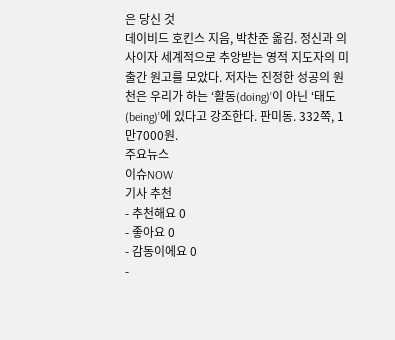은 당신 것
데이비드 호킨스 지음, 박찬준 옮김. 정신과 의사이자 세계적으로 추앙받는 영적 지도자의 미출간 원고를 모았다. 저자는 진정한 성공의 원천은 우리가 하는 ‘활동(doing)’이 아닌 ‘태도(being)’에 있다고 강조한다. 판미동. 332쪽, 1만7000원.
주요뉴스
이슈NOW
기사 추천
- 추천해요 0
- 좋아요 0
- 감동이에요 0
-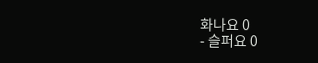화나요 0
- 슬퍼요 0